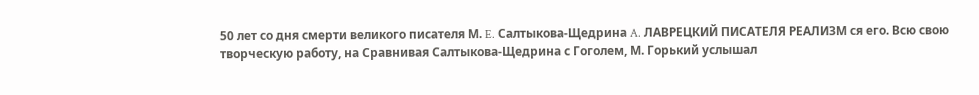50 лет со дня смерти великого писателя М. E. Салтыкова-Щедрина A. ЛАВРЕЦКИЙ ПИСАТЕЛЯ РЕАЛИЗМ ся его. Всю свою творческую работу, на Сравнивая Салтыкова-Щедрина с Гоголем, М. Горький услышал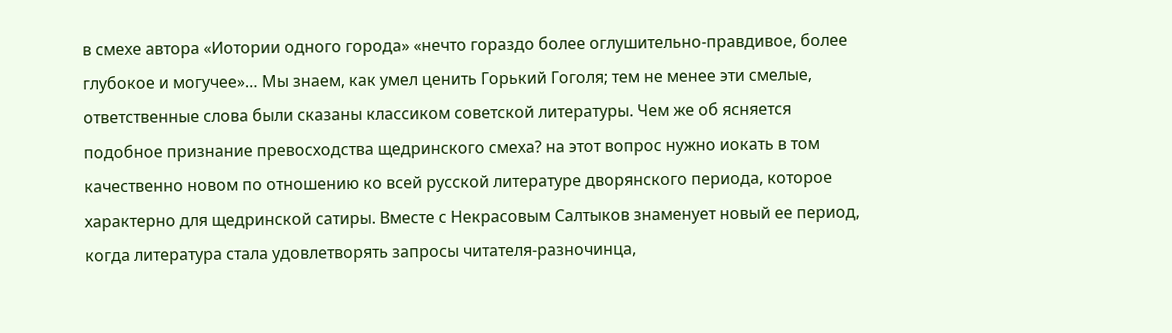в смехе автора «Иотории одного города» «нечто гораздо более оглушительно-правдивое, более глубокое и могучее»… Мы знаем, как умел ценить Горький Гоголя; тем не менее эти смелые, ответственные слова были сказаны классиком советской литературы. Чем же об ясняется подобное признание превосходства щедринского смеха? на этот вопрос нужно иокать в том качественно новом по отношению ко всей русской литературе дворянского периода, которое характерно для щедринской сатиры. Вместе с Некрасовым Салтыков знаменует новый ее период, когда литература стала удовлетворять запросы читателя-разночинца,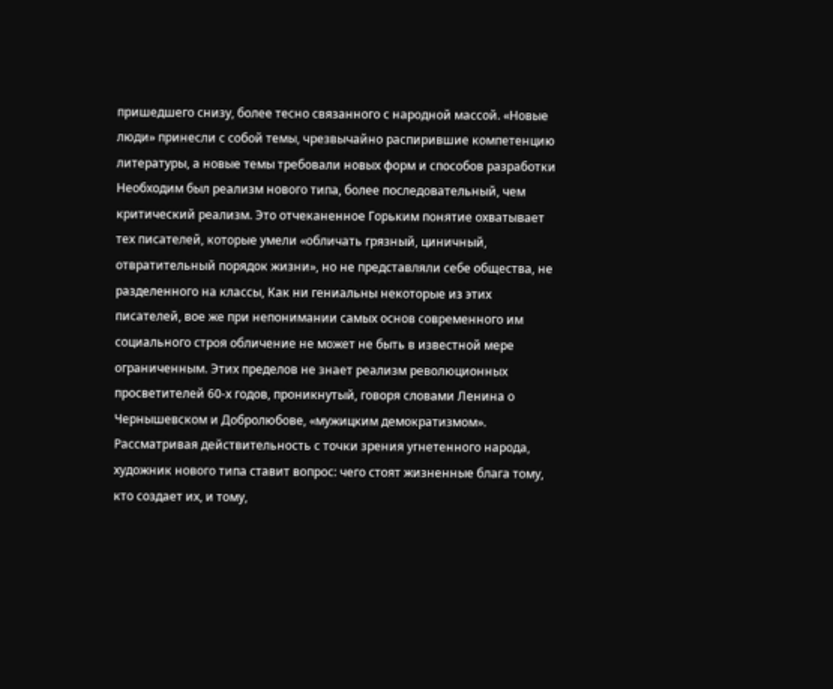пришедшего снизу, более тесно связанного с народной массой. «Новые люди» принесли с собой темы, чрезвычайно распирившие компетенцию литературы, а новые темы требовали новых форм и способов разработки Необходим был реализм нового типа, более последовательный, чем критический реализм. Это отчеканенное Горьким понятие охватывает тех писателей, которые умели «обличать грязный, циничный, отвратительный порядок жизни», но не представляли себе общества, не разделенного на классы, Как ни гениальны некоторые из этих писателей, вое же при непонимании самых основ современного им социального строя обличение не может не быть в известной мере ограниченным. Этих пределов не знает реализм революционных просветителей 60-х годов, проникнутый, говоря словами Ленина о Чернышевском и Добролюбове, «мужицким демократизмом». Рассматривая действительность с точки зрения угнетенного народа, художник нового типа ставит вопрос: чего стоят жизненные блага тому, кто создает их, и тому,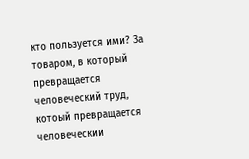кто пользуется ими? За товаром, в который превращается человеческий труд, котоый превращается человеческии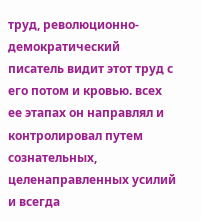труд, революционно-демократический писатель видит этот труд с его потом и кровью. всех ее этапах он направлял и контролировал путем сознательных, целенаправленных усилий и всегда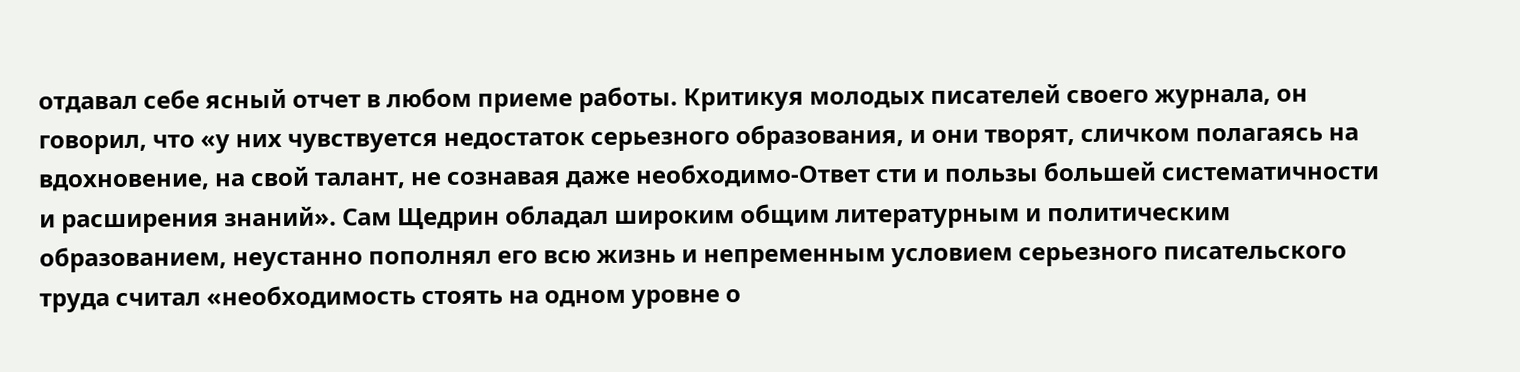отдавал себе ясный отчет в любом приеме работы. Критикуя молодых писателей своего журнала, он говорил, что «у них чувствуется недостаток серьезного образования, и они творят, сличком полагаясь на вдохновение, на свой талант, не сознавая даже необходимо-Ответ сти и пользы большей систематичности и расширения знаний». Сам Щедрин обладал широким общим литературным и политическим образованием, неустанно пополнял его всю жизнь и непременным условием серьезного писательского труда считал «необходимость стоять на одном уровне о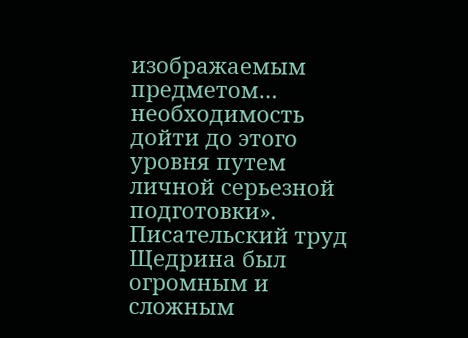изображаемым предметом… необходимость дойти до этого уровня путем личной серьезной подготовки». Писательский труд Щедрина был огромным и сложным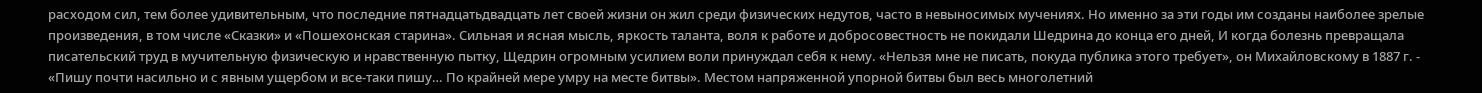расходом сил, тем более удивительным, что последние пятнадцатьдвадцать лет своей жизни он жил среди физических недутов, часто в невыносимых мучениях. Но именно за эти годы им созданы наиболее зрелые произведения, в том числе «Сказки» и «Пошехонская старина». Сильная и ясная мысль, яркость таланта, воля к работе и добросовестность не покидали Шедрина до конца его дней, И когда болезнь превращала писательский труд в мучительную физическую и нравственную пытку, Щедрин огромным усилием воли принуждал себя к нему. «Нельзя мне не писать, покуда публика этого требует», он Михайловскому в 1887 г. - «Пишу почти насильно и с явным ущербом и все-таки пишу… По крайней мере умру на месте битвы». Местом напряженной упорной битвы был весь многолетний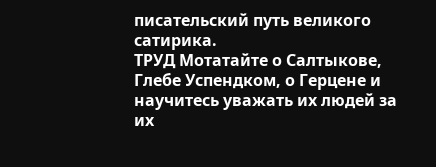писательский путь великого сатирика.
ТРУД Мотатайте о Салтыкове, Глебе Успендком, о Герцене и научитесь уважать их людей за их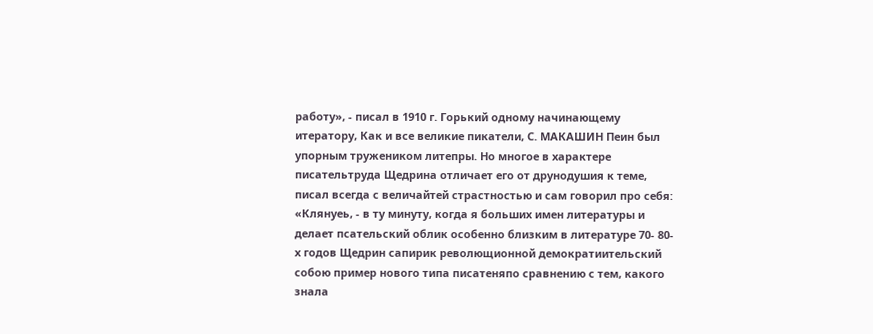работу», - писал в 1910 г. Горький одному начинающему итератору, Как и все великие пикатели, C. МАКАШИН Пеин был упорным тружеником литепры. Но многое в характере писательтруда Щедрина отличает его от друнодушия к теме, писал всегда с величайтей страстностью и сам говорил про себя: «Клянуеь, - в ту минуту, когда я больших имен литературы и делает псательский облик особенно близким в литературе 70- 80-х годов Щедрин сапирик револющионной демократиительский собою пример нового типа писатеняпо сравнению с тем, какого знала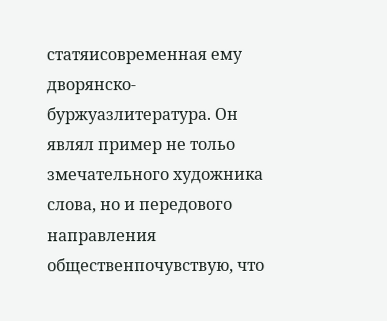статяисовременная ему дворянско-буржуазлитература. Он являл пример не тольо змечательного художника слова, но и передового направления общественпочувствую, что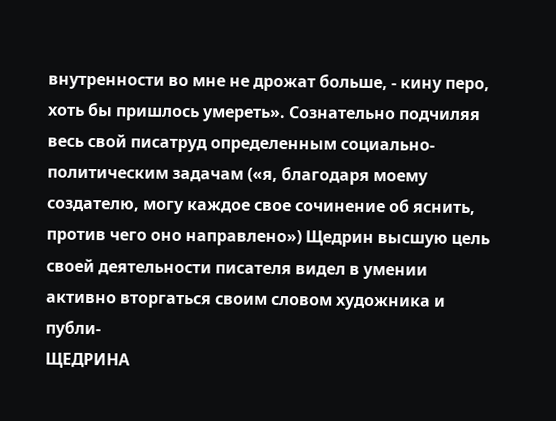внутренности во мне не дрожат больше, - кину перо, хоть бы пришлось умереть». Сознательно подчиляя весь свой писатруд определенным социально-политическим задачам («я, благодаря моему создателю, могу каждое свое сочинение об яснить, против чего оно направлено») Щедрин высшую цель своей деятельности писателя видел в умении активно вторгаться своим словом художника и публи-
ЩЕДРИНА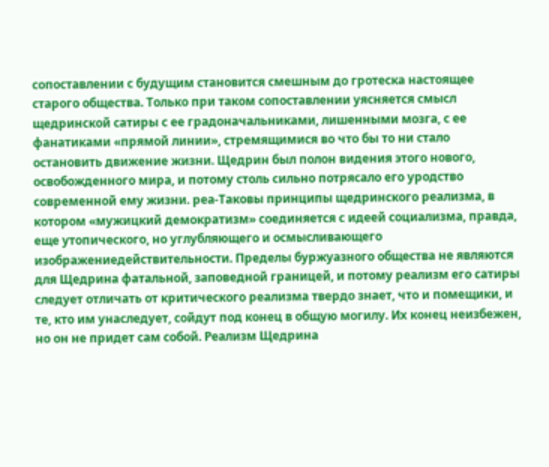сопоставлении с будущим становится смешным до гротеска настоящее старого общества. Только при таком сопоставлении уясняется смысл щедринской сатиры с ее градоначальниками, лишенными мозга, с ее фанатиками «прямой линии», стремящимися во что бы то ни стало остановить движение жизни. Щедрин был полон видения этого нового, освобожденного мира, и потому столь сильно потрясало его уродство современной ему жизни. реа-Таковы принципы щедринского реализма, в котором «мужицкий демократизм» соединяется с идеей социализма, правда, еще утопического, но углубляющего и осмысливающего изображениедействительности. Пределы буржуазного общества не являются для Щедрина фатальной, заповедной границей, и потому реализм его сатиры следует отличать от критического реализма твердо знает, что и помещики, и те, кто им унаследует, сойдут под конец в общую могилу. Их конец неизбежен, но он не придет сам собой. Реализм Щедрина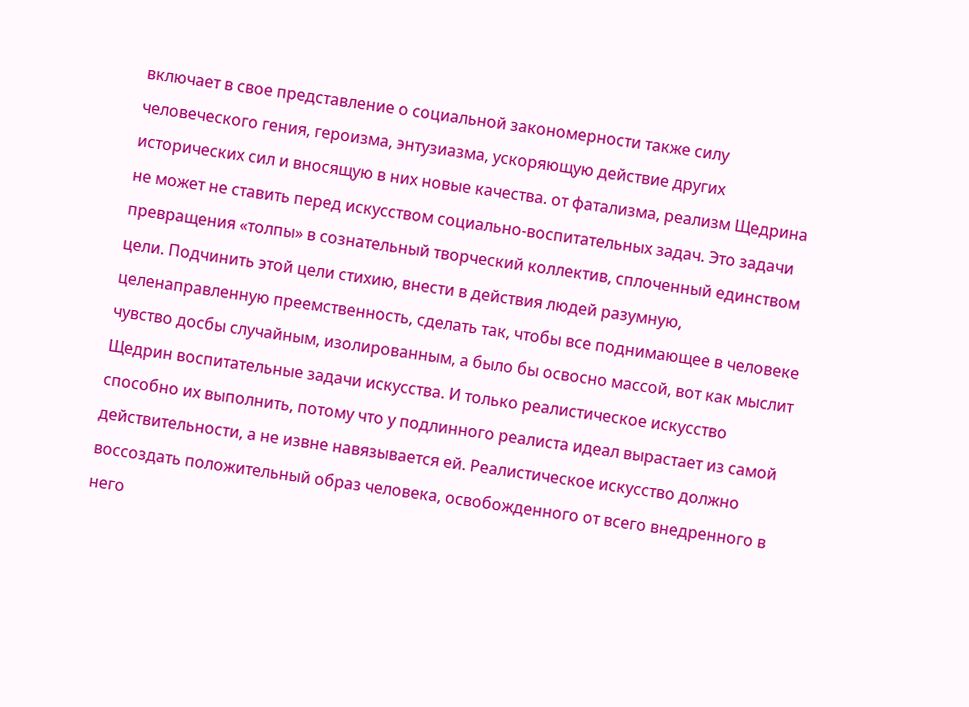включает в свое представление о социальной закономерности также силу человеческого гения, героизма, энтузиазма, ускоряющую действие других исторических сил и вносящую в них новые качества. от фатализма, реализм Щедрина не может не ставить перед искусством социально-воспитательных задач. Это задачи превращения «толпы» в сознательный творческий коллектив, сплоченный единством цели. Подчинить этой цели стихию, внести в действия людей разумную, целенаправленную преемственность, сделать так, чтобы все поднимающее в человеке чувство досбы случайным, изолированным, а было бы освосно массой, вот как мыслит Щедрин воспитательные задачи искусства. И только реалистическое искусство способно их выполнить, потому что у подлинного реалиста идеал вырастает из самой действительности, а не извне навязывается ей. Реалистическое искусство должно воссоздать положительный образ человека, освобожденного от всего внедренного в него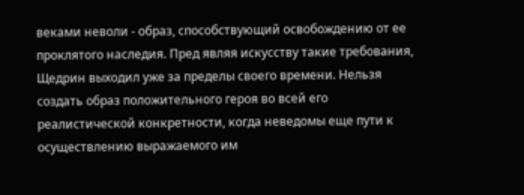веками неволи - образ, способствующий освобождению от ее проклятого наследия. Пред являя искусству такие требования, Щедрин выходил уже за пределы своего времени. Нельзя создать образ положительного героя во всей его реалистической конкретности, когда неведомы еще пути к осуществлению выражаемого им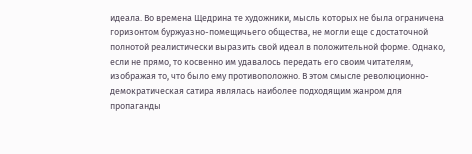идеала. Во времена Щедрина те художники, мысль которых не была ограничена горизонтом буржуазно-помещичьего общества, не могли еще с достаточной полнотой реалистически выразить свой идеал в положительной форме. Однако, если не прямо, то косвенно им удавалось передать его своим читателям, изображая то, что было ему противоположно. В этом смысле революционно-демократическая сатира являлась наиболее подходящим жанром для пропаганды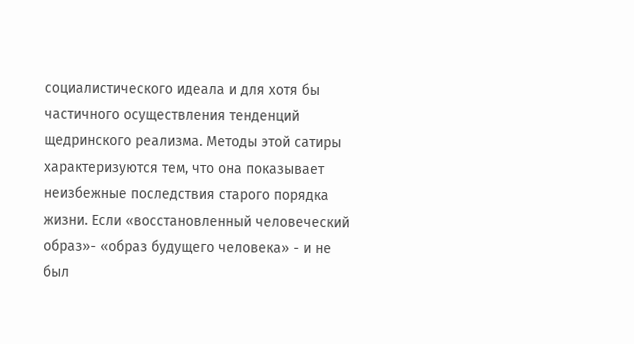социалистического идеала и для хотя бы частичного осуществления тенденций щедринского реализма. Методы этой сатиры характеризуются тем, что она показывает неизбежные последствия старого порядка жизни. Если «восстановленный человеческий образ»- «образ будущего человека» - и не был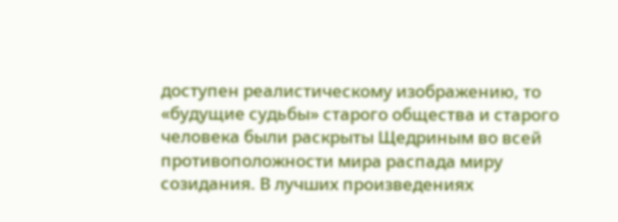доступен реалистическому изображению, то «будущие судьбы» старого общества и старого человека были раскрыты Щедриным во всей противоположности мира распада миру созидания. В лучших произведениях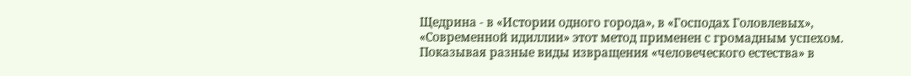Щедрина - в «Истории одного города», в «Господах Головлевых», «Современной идиллии» этот метод применен с громадным успехом. Показывая разные виды извращения «человеческого естества» в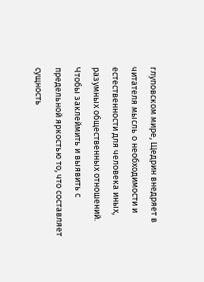глуповском мире, Щедрин внедряет в читателя мысль о необходимости и естественности для человека иных, разумных общественных отношений. Чтобы заклеймить и выявить с предельной яркостью то, что составляет сущность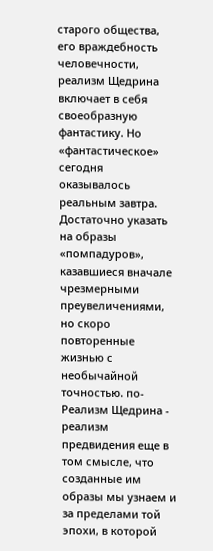старого общества, его враждебность человечности, реализм Щедрина включает в себя своеобразную фантастику. Но «фантастическое» сегодня оказывалось реальным завтра. Достаточно указать на образы «помпадуров», казавшиеся вначале чрезмерными преувеличениями, но скоро повторенные жизнью с необычайной точностью. по-Реализм Щедрина - реализм предвидения еще в том смысле, что созданные им образы мы узнаем и за пределами той эпохи, в которой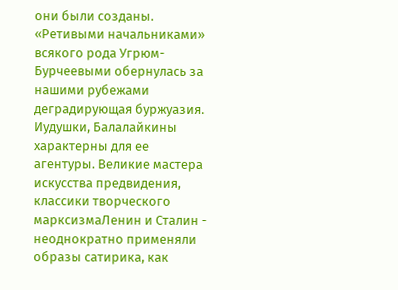они были созданы. «Ретивыми начальниками» всякого рода Угрюм-Бурчеевыми обернулась за нашими рубежами деградирующая буржуазия. Иудушки, Балалайкины характерны для ее агентуры. Великие мастера искусства предвидения, классики творческого марксизмаЛенин и Сталин - неоднократно применяли образы сатирика, как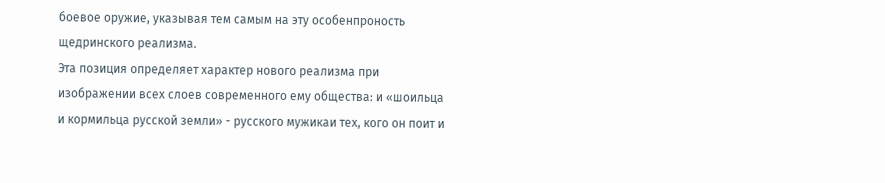боевое оружие, указывая тем самым на эту особенпроность щедринского реализма.
Эта позиция определяет характер нового реализма при изображении всех слоев современного ему общества: и «шоильца и кормильца русской земли» - русского мужикаи тех, кого он поит и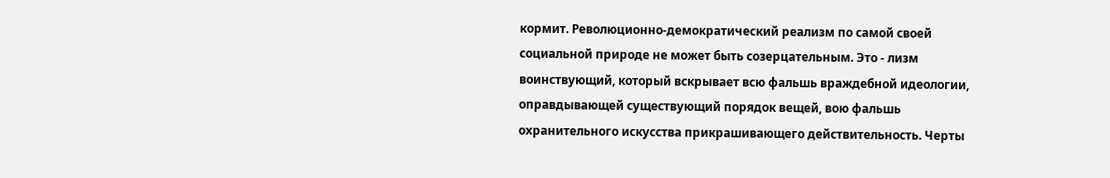кормит. Революционно-демократический реализм по самой своей социальной природе не может быть созерцательным. Это - лизм воинствующий, который вскрывает всю фальшь враждебной идеологии, оправдывающей существующий порядок вещей, вою фальшь охранительного искусства прикрашивающего действительность. Черты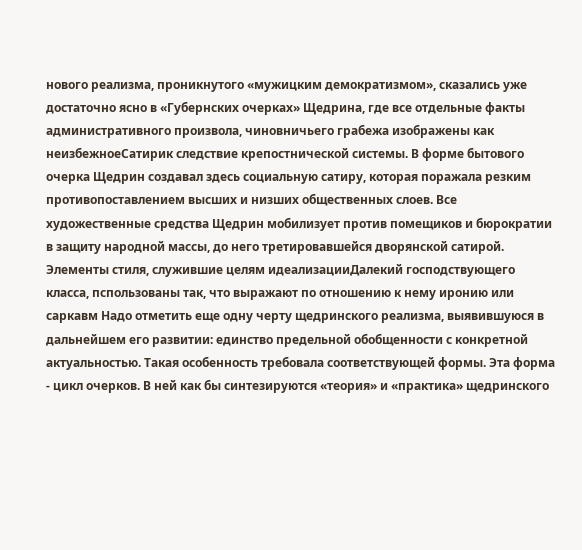нового реализма, проникнутого «мужицким демократизмом», сказались уже достаточно ясно в «Губернских очерках» Щедрина, где все отдельные факты административного произвола, чиновничьего грабежа изображены как неизбежноеСатирик следствие крепостнической системы. В форме бытового очерка Щедрин создавал здесь социальную сатиру, которая поражала резким противопоставлением высших и низших общественных слоев. Все художественные средства Щедрин мобилизует против помещиков и бюрократии в защиту народной массы, до него третировавшейся дворянской сатирой. Элементы стиля, служившие целям идеализацииДалекий господствующего класса, пспользованы так, что выражают по отношению к нему иронию или саркавм Надо отметить еще одну черту щедринского реализма, выявившуюся в дальнейшем его развитии: единство предельной обобщенности с конкретной актуальностью. Такая особенность требовала соответствующей формы. Эта форма - цикл очерков. В ней как бы синтезируются «теория» и «практика» щедринского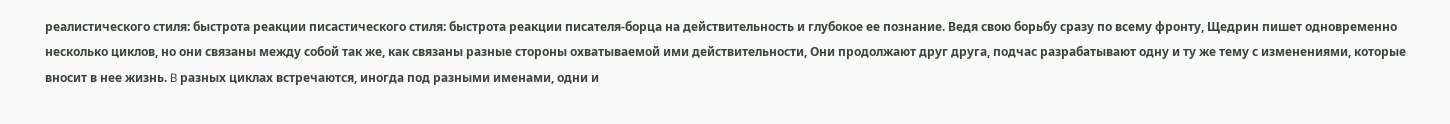реалистического стиля: быстрота реакции писастического стиля: быстрота реакции писателя-борца на действительность и глубокое ее познание. Ведя свою борьбу сразу по всему фронту, Щедрин пишет одновременно несколько циклов, но они связаны между собой так же, как связаны разные стороны охватываемой ими действительности, Они продолжают друг друга, подчас разрабатывают одну и ту же тему с изменениями, которые вносит в нее жизнь. B разных циклах встречаются, иногда под разными именами, одни и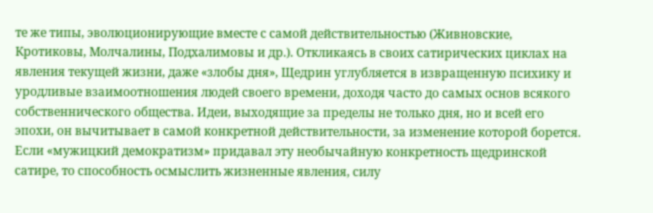те же типы, эволюционирующие вместе с самой действительностью (Живновские, Кротиковы, Молчалины, Подхалимовы и др.). Откликаясь в своих сатирических циклах на явления текущей жизни, даже «злобы дня», Щедрин углубляется в извращенную психику и уродливые взаимоотношения людей своего времени, доходя часто до самых основ всякого собственнического общества. Идеи, выходящие за пределы не только дня, но и всей его эпохи, он вычитывает в самой конкретной действительности, за изменение которой борется. Если «мужицкий демократизм» придавал эту необычайную конкретность щедринской сатире, то способность осмыслить жизненные явления, силу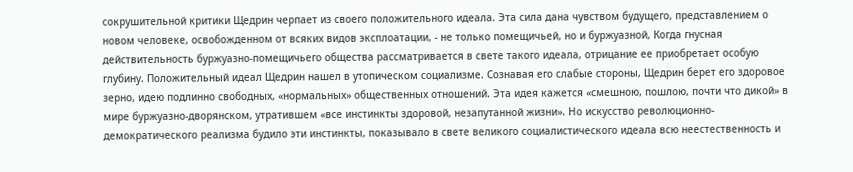сокрушительной критики Щедрин черпает из своего положительного идеала. Эта сила дана чувством будущего, представлением о новом человеке, освобожденном от всяких видов эксплоатации, - не только помещичьей, но и буржуазной, Когда гнусная действительность буржуазно-помещичьего общества рассматривается в свете такого идеала, отрицание ее приобретает особую глубину. Положительный идеал Щедрин нашел в утопическом социализме. Сознавая его слабые стороны, Щедрин берет его здоровое зерно, идею подлинно свободных, «нормальных» общественных отношений. Эта идея кажется «смешною, пошлою, почти что дикой» в мире буржуазно-дворянском, утратившем «все инстинкты здоровой, незапутанной жизни». Но искусство революционно-демократического реализма будило эти инстинкты, показывало в свете великого социалистического идеала всю неестественность и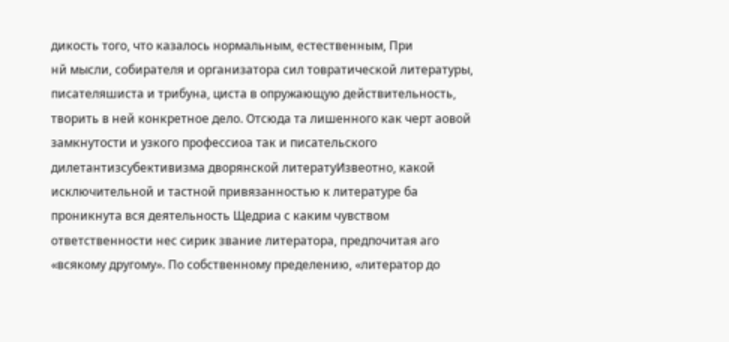дикость того, что казалось нормальным, естественным, При
нй мысли, собирателя и организатора сил товратической литературы, писателяшиста и трибуна, циста в опружающую действительность, творить в ней конкретное дело. Отсюда та лишенного как черт аовой замкнутости и узкого профессиоа так и писательского дилетантизсубективизма дворянской литератуИзвеотно, какой исключительной и тастной привязанностью к литературе ба проникнута вся деятельность Щедриа с каким чувством ответственности нес сирик звание литератора, предпочитая аго «всякому другому». По собственному пределению, «литератор до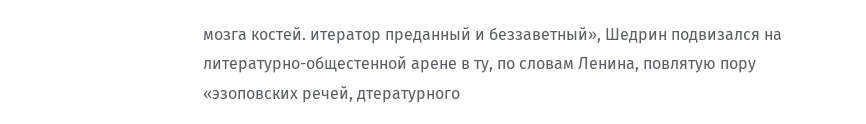мозга костей. итератор преданный и беззаветный», Шедрин подвизался на литературно-общестенной арене в ту, по словам Ленина, повлятую пору «эзоповских речей, дтературного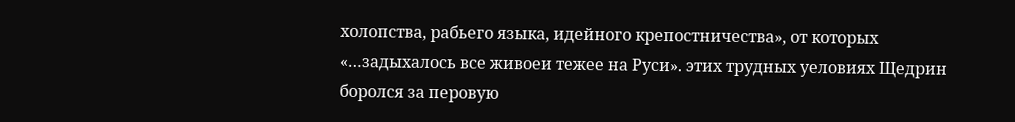холопства, рабьего языка, идейного крепостничества», от которых «…задыхалось все живоеи тежее на Руси». этих трудных уеловиях Щедрин боролся за перовую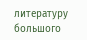литературу большого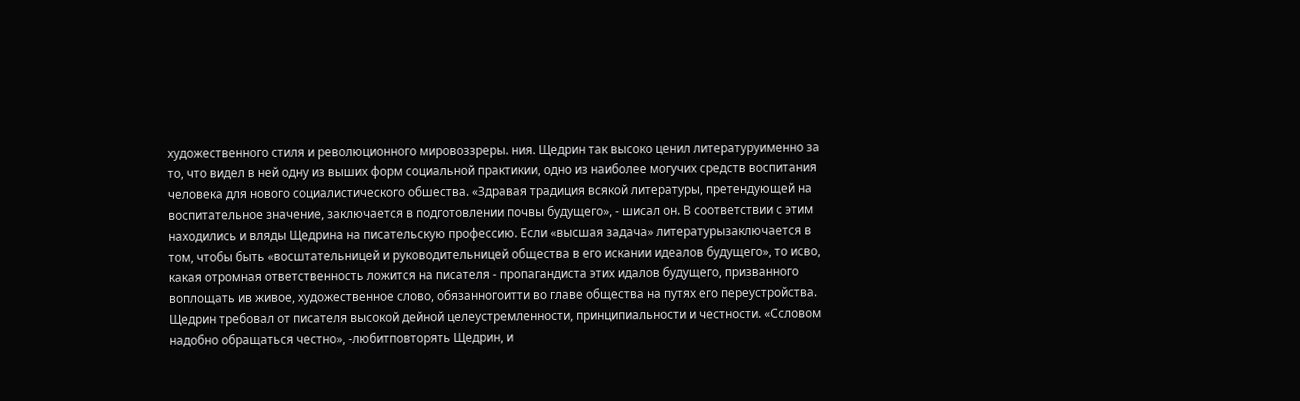художественного стиля и революционного мировоззреры. ния. Щедрин так высоко ценил литературуименно за то, что видел в ней одну из выших форм социальной практикии, одно из наиболее могучих средств воспитания человека для нового социалистического обшества. «Здравая традиция всякой литературы, претендующей на воспитательное значение, заключается в подготовлении почвы будущего», - шисал он. В соответствии с этим находились и вляды Щедрина на писательскую профессию. Если «высшая задача» литературызаключается в том, чтобы быть «восштательницей и руководительницей общества в его искании идеалов будущего», то исво, какая отромная ответственность ложится на писателя - пропагандиста этих идалов будущего, призванного воплощать ив живое, художественное слово, обязанногоитти во главе общества на путях его переустройства. Щедрин требовал от писателя высокой дейной целеустремленности, принципиальности и честности. «Ссловом надобно обращаться честно», -любитповторять Щедрин, и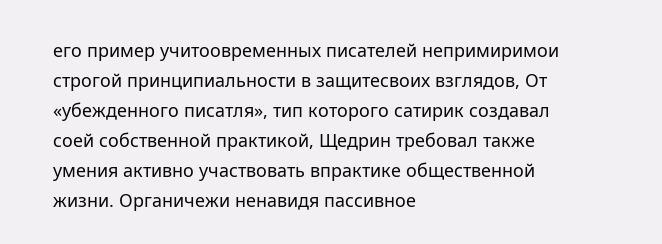его пример учитоовременных писателей непримиримои строгой принципиальности в защитесвоих взглядов, От «убежденного писатля», тип которого сатирик создавал соей собственной практикой, Щедрин требовал также умения активно участвовать впрактике общественной жизни. Органичежи ненавидя пассивное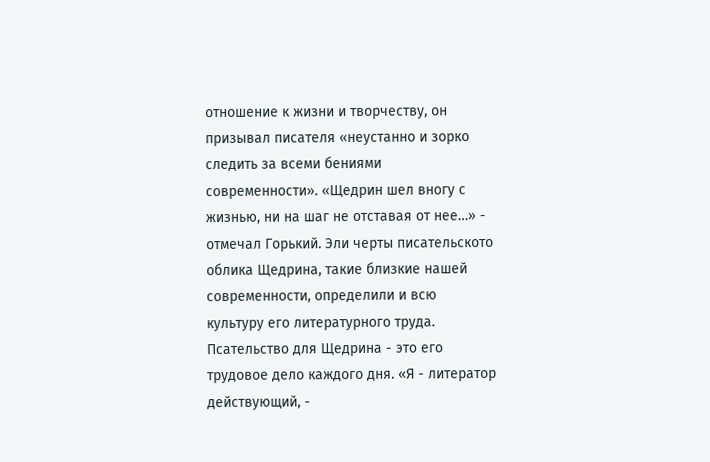отношение к жизни и творчеству, он призывал писателя «неустанно и зорко следить за всеми бениями современности». «Щедрин шел вногу с жизнью, ни на шаг не отставая от нее…» - отмечал Горький. Эли черты писательското облика Щедрина, такие близкие нашей современности, определили и всю культуру его литературного труда. Псательство для Щедрина - это его трудовое дело каждого дня. «Я - литератор действующий, -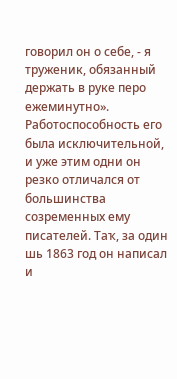говорил он о себе, - я труженик, обязанный держать в руке перо ежеминутно». Работоспособность его была исключительной, и уже этим одни он резко отличался от большинства созременных ему писателей. Таҡ, за один шь 1863 год он написал и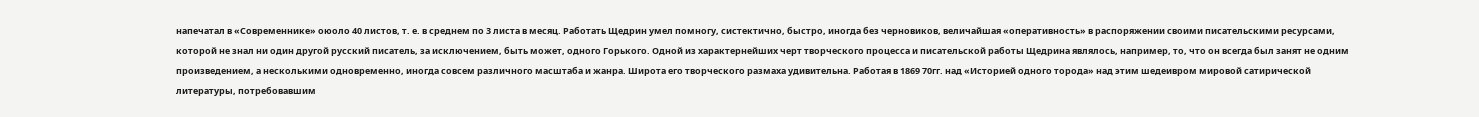напечатал в «Современнике» оюоло 40 листов, т. e. в среднем по 3 листа в месяц. Работать Щедрин умел помногу, систектично, быстро, иногда без черновиков, величайшая «оперативность» в распоряжении своими писательскими ресурсами, которой не знал ни один другой русский писатель, за исключением, быть может, одного Горького. Одной из характернейших черт творческого процесса и писательской работы Щедрина являлось, например, то, что он всегда был занят не одним произведением, а несколькими одновременно, иногда совсем различного масштаба и жанра. Широта его творческого размаха удивительна. Работая в 1869 70гг. над «Историей одного торода» над этим шедеивром мировой сатирической литературы, потребовавшим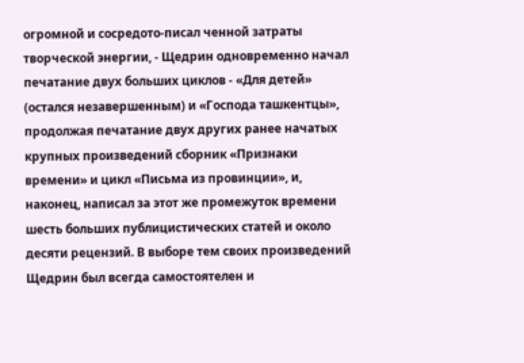огромной и сосредото-писал ченной затраты творческой энергии, - Щедрин одновременно начал печатание двух больших циклов - «Для детей» (остался незавершенным) и «Господа ташкентцы», продолжая печатание двух других ранее начатых крупных произведений сборник «Признаки времени» и цикл «Письма из провинции», и, наконец, написал за этот же промежуток времени шесть больших публицистических статей и около десяти рецензий. В выборе тем своих произведений Щедрин был всегда самостоятелен и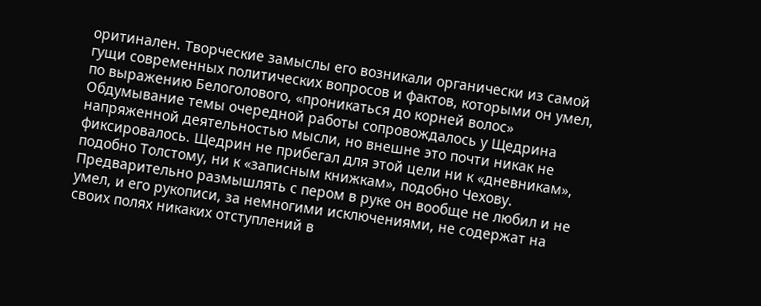оритинален. Творческие замыслы его возникали органически из самой гущи современных политических вопросов и фактов, которыми он умел, по выражению Белоголового, «проникаться до корней волос» Обдумывание темы очередной работы сопровождалось у Щедрина напряженной деятельностью мысли, но внешне это почти никак не фиксировалось. Щедрин не прибегал для этой цели ни к «дневникам», подобно Толстому, ни к «записным книжкам», подобно Чехову. Предварительно размышлять с пером в руке он вообще не любил и не умел, и его рукописи, за немногими исключениями, не содержат на своих полях никаких отступлений в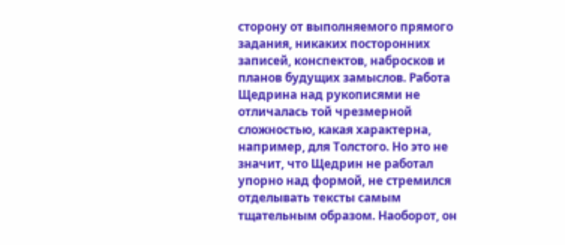сторону от выполняемого прямого задания, никаких посторонних записей, конспектов, набросков и планов будущих замыслов. Работа Щедрина над рукописями не отличалась той чрезмерной сложностью, какая характерна, например, для Толстого. Но это не значит, что Щедрин не работал упорно над формой, не стремился отделывать тексты самым тщательным образом. Наоборот, он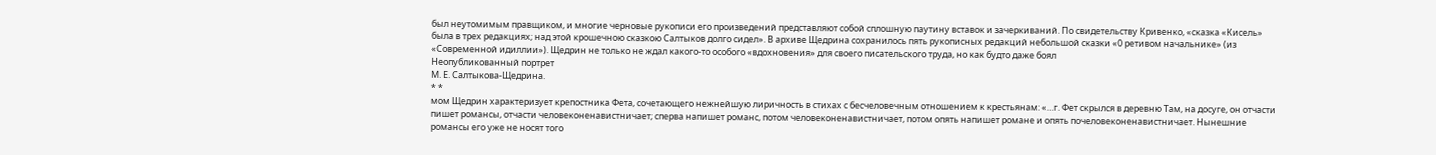был неутомимым правщиком, и многие черновые рукописи его произведений представляют собой сплошную паутину вставок и зачеркиваний. По свидетельству Кривенко, «сказка «Кисель» была в трех редакциях; над этой крошечною сказкою Салтыков долго сидел». В архиве Щедрина сохранилось пять рукописных редакций небольшой сказки «0 ретивом начальнике» (из «Современной идиллии»). Щедрин не только не ждал какого-то особого «вдохновения» для своего писательского труда, но как будто даже боял
Неопубликованный портрет
М. Е. Салтыкова-Щедрина.
* *
мом Щедрин характеризует крепостника Фета, сочетающего нежнейшую лиричность в стихах с бесчеловечным отношением к крестьянам: «…г. Фет скрылся в деревню Там, на досуге, он отчасти пишет романсы, отчасти человеконенавистничает; сперва напишет романс, потом человеконенавистничает, потом опять напишет романе и опять почеловеконенавистничает. Нынешние романсы его уже не носят того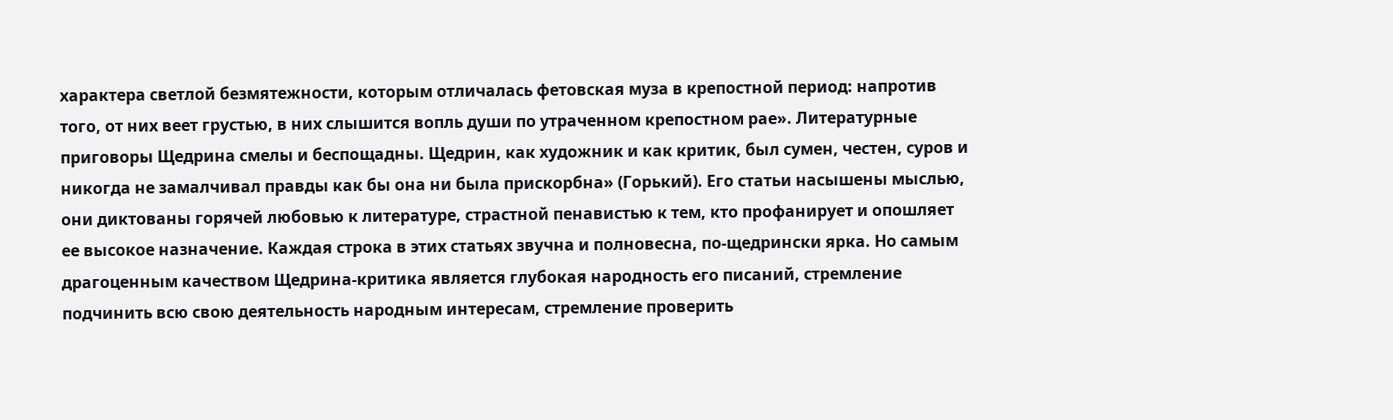характера светлой безмятежности, которым отличалась фетовская муза в крепостной период: напротив того, от них веет грустью, в них слышится вопль души по утраченном крепостном рае». Литературные приговоры Щедрина смелы и беспощадны. Щедрин, как художник и как критик, был сумен, честен, суров и никогда не замалчивал правды как бы она ни была прискорбна» (Горький). Его статьи насышены мыслью, они диктованы горячей любовью к литературе, страстной пенавистью к тем, кто профанирует и опошляет ее высокое назначение. Каждая строка в этих статьях звучна и полновесна, по-щедрински ярка. Но самым драгоценным качеством Щедрина-критика является глубокая народность его писаний, стремление подчинить всю свою деятельность народным интересам, стремление проверить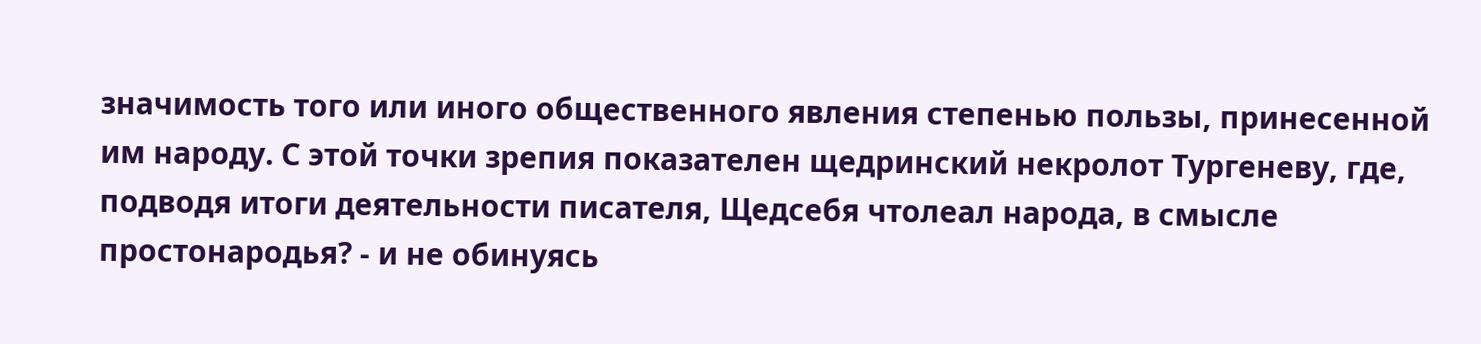значимость того или иного общественного явления степенью пользы, принесенной им народу. С этой точки зрепия показателен щедринский некролот Тургеневу, где, подводя итоги деятельности писателя, Щедсебя чтолеал народа, в смысле простонародья? - и не обинуясь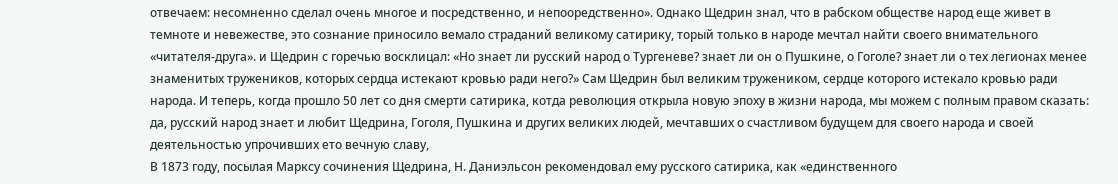отвечаем: несомненно сделал очень многое и посредственно, и непооредственно». Однако Щедрин знал, что в рабском обществе народ еще живет в темноте и невежестве, это сознание приносило вемало страданий великому сатирику, торый только в народе мечтал найти своего внимательного «читателя-друга». и Щедрин с горечью восклицал: «Но знает ли русский народ о Тургеневе? знает ли он о Пушкине, о Гоголе? знает ли о тех легионах менее знаменитых тружеников, которых сердца истекают кровью ради него?» Сам Щедрин был великим тружеником, сердце которого истекало кровью ради народа. И теперь, когда прошло 50 лет со дня смерти сатирика, котда революция открыла новую эпоху в жизни народа, мы можем с полным правом сказать: да, русский народ знает и любит Щедрина, Гоголя, Пушкина и других великих людей, мечтавших о счастливом будущем для своего народа и своей деятельностью упрочивших ето вечную славу,
В 1873 году, посылая Марксу сочинения Щедрина, Н. Даниэльсон рекомендовал ему русского сатирика, как «единственного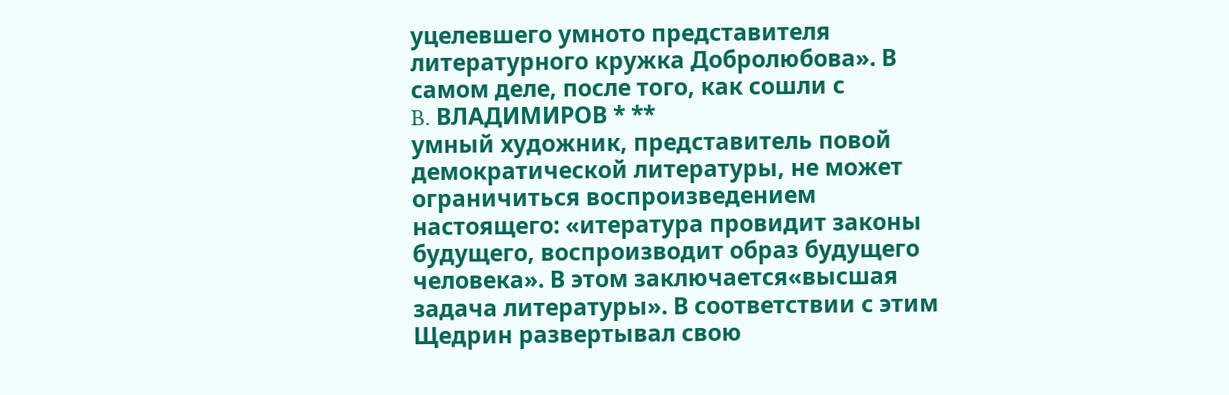уцелевшего умното представителя литературного кружка Добролюбова». В самом деле, после того, как сошли с
B. ВЛАДИМИРОВ * **
умный художник, представитель повой демократической литературы, не может ограничиться воспроизведением настоящего: «итература провидит законы будущего, воспроизводит образ будущего человека». В этом заключается«высшая задача литературы». В соответствии с этим Щедрин развертывал свою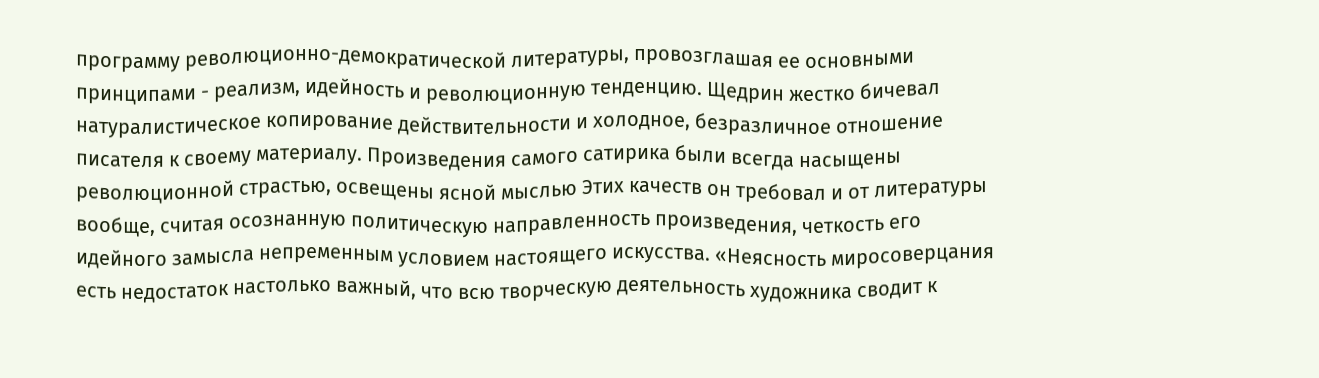программу революционно-демократической литературы, провозглашая ее основными принципами - реализм, идейность и революционную тенденцию. Щедрин жестко бичевал натуралистическое копирование действительности и холодное, безразличное отношение писателя к своему материалу. Произведения самого сатирика были всегда насыщены революционной страстью, освещены ясной мыслью Этих качеств он требовал и от литературы вообще, считая осознанную политическую направленность произведения, четкость его идейного замысла непременным условием настоящего искусства. «Неясность миросоверцания есть недостаток настолько важный, что всю творческую деятельность художника сводит к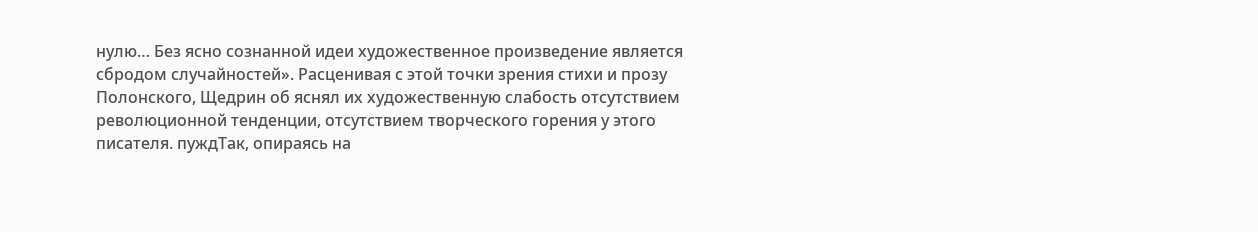нулю… Без ясно сознанной идеи художественное произведение является сбродом случайностей». Расценивая с этой точки зрения стихи и прозу Полонского, Щедрин об яснял их художественную слабость отсутствием революционной тенденции, отсутствием творческого горения у этого писателя. пуждТак, опираясь на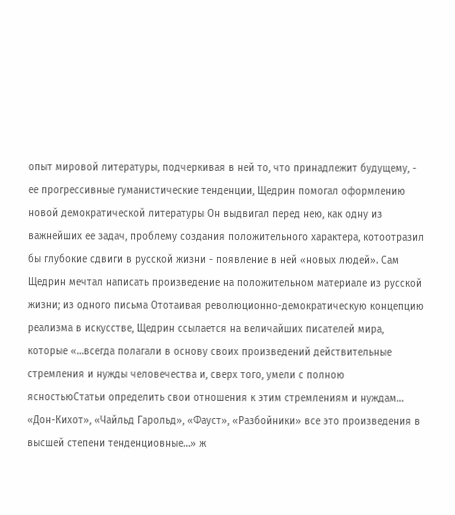опыт мировой литературы, подчеркивая в ней то, что принадлежит будущему, - ее прогрессивные гуманистические тенденции, Щедрин помогал оформлению новой демократической литературы Он выдвигал перед нею, как одну из важнейших ее задач, проблему создания положительного характера, котоотразил бы глубокие сдвиги в русской жизни - появление в ней «новых людей». Сам Щедрин мечтал написать произведение на положительном материале из русской жизни; из одного письма Ототаивая революционно-демократическую концепцию реализма в искусстве, Щедрин ссылается на величайших писателей мира, которые «…всегда полагали в основу своих произведений действительные стремления и нужды человечества и, сверх того, умели с полною ясностьюСтатьи определить свои отношения к этим стремлениям и нуждам… «Дон-Кихот», «Чайльд Гарольд», «Фауст», «Разбойники» все это произведения в высшей степени тенденциовные…» ж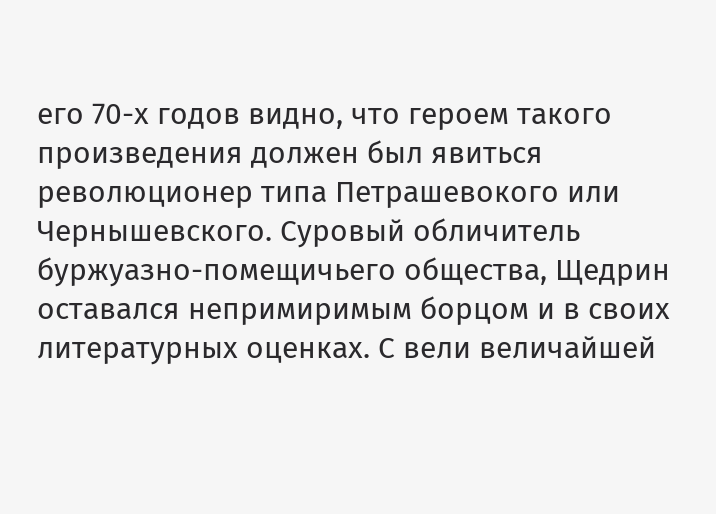его 70-х годов видно, что героем такого
произведения должен был явиться революционер типа Петрашевокого или Чернышевского. Суровый обличитель буржуазно-помещичьего общества, Щедрин оставался непримиримым борцом и в своих литературных оценках. С вели величайшей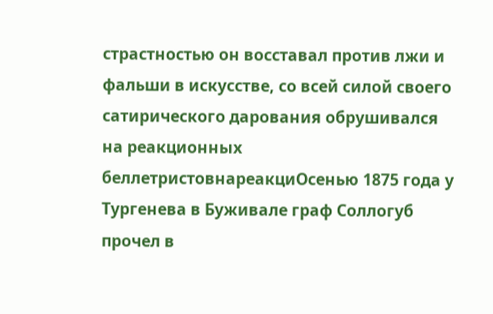страстностью он восставал против лжи и фальши в искусстве, со всей силой своего сатирического дарования обрушивался на реакционных беллетристовнареакциОсенью 1875 года у Тургенева в Буживале граф Соллогуб прочел в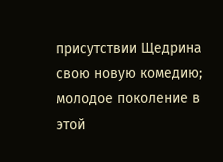присутствии Щедрина свою новую комедию; молодое поколение в этой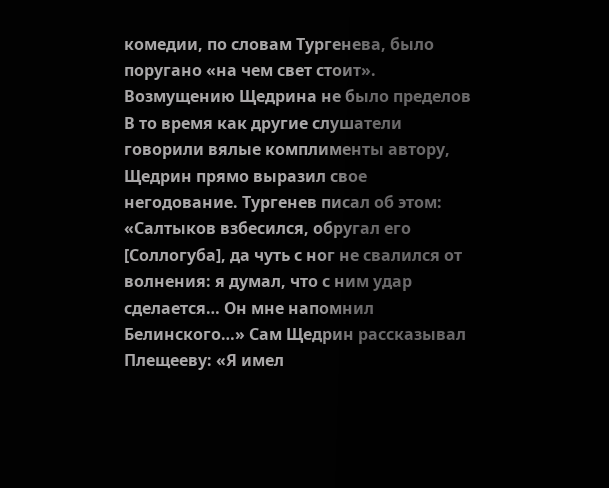комедии, по словам Тургенева, было поругано «на чем свет стоит». Возмущению Щедрина не было пределов В то время как другие слушатели говорили вялые комплименты автору, Щедрин прямо выразил свое негодование. Тургенев писал об этом: «Салтыков взбесился, обругал его [Соллогуба], да чуть с ног не свалился от волнения: я думал, что с ним удар сделается… Он мне напомнил Белинского…» Сам Щедрин рассказывал Плещееву: «Я имел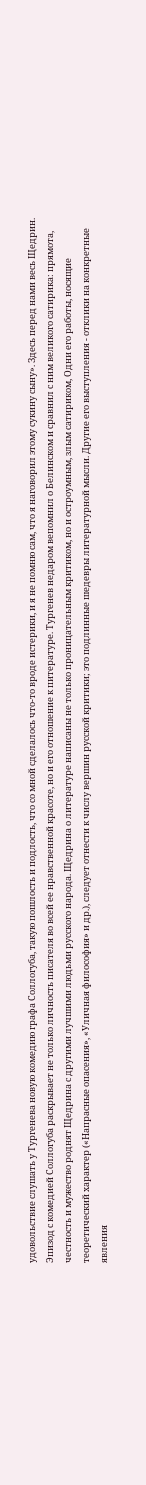удовольствие слушать у Тургенева новую комедию графа Соллогуба, такую пошлость и подлость, что со мной сделалось что-то вроде истерики, и я не помню сам, что я наговорил этому сукину сыну». Здесь перед нами весь Щедрин. Эпизод с комедией Соллогуба раскрывает не только личность писателя во всей ее нравственной красоте, но и его отношение к питературе. Тургенев недаром вепомнил о Белинском и сравнил с ним великого сатирика: прямота, честность и мужество роднят Щедрина с другими лучшими людьми русского народа. Щедрина о литературе написаны не только проницательным критиком, но и остроумным, злым сатириком, Одни его работы, носящие теоретический характер («Напрасные опасения», «Уличная философия» и др.), следует отнести к числу вершин русской критики; это подлинные шедевры литературной мысли. Другие его выступления - отклики на конкретные явления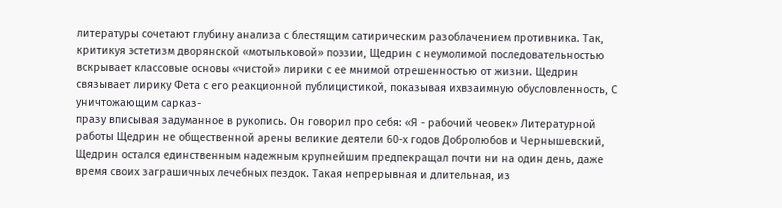литературы сочетают глубину анализа с блестящим сатирическим разоблачением противника. Так, критикуя эстетизм дворянской «мотыльковой» поэзии, Щедрин с неумолимой последовательностью вскрывает классовые основы «чистой» лирики с ее мнимой отрешенностью от жизни. Щедрин связывает лирику Фета с его реакционной публицистикой, показывая ихвзаимную обусловленность, С уничтожающим сарказ-
празу вписывая задуманное в рукопись. Он говорил про себя: «Я - рабочий чеовек» Литературной работы Щедрин не общественной арены великие деятели 60-х годов Добролюбов и Чернышевский, Щедрин остался единственным надежным крупнейшим предпекращал почти ни на один день, даже время своих заграшичных лечебных пездок. Такая непрерывная и длительная, из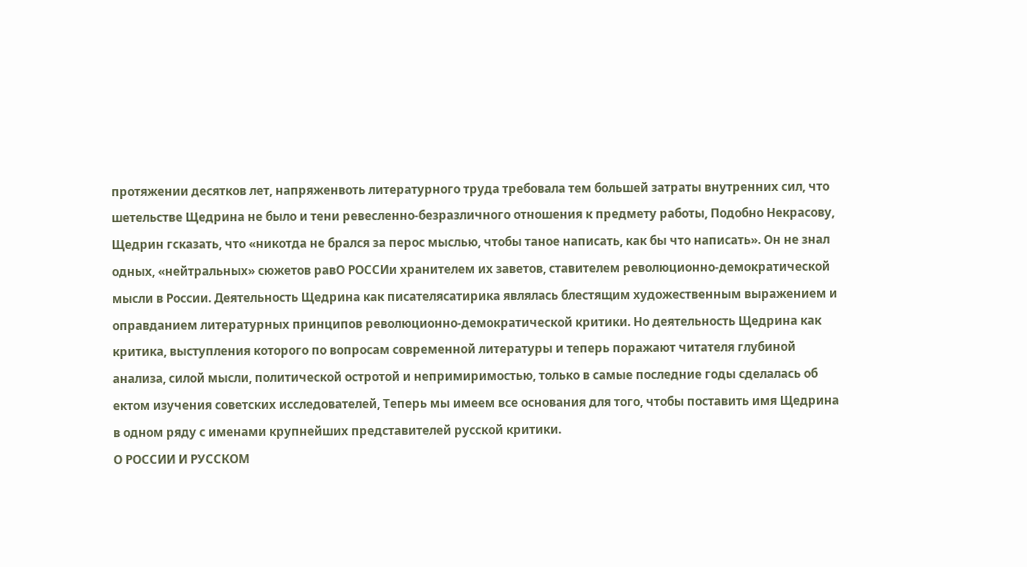протяжении десятков лет, напряженвоть литературного труда требовала тем большей затраты внутренних сил, что шетельстве Щедрина не было и тени ревесленно-безразличного отношения к предмету работы, Подобно Некрасову, Щедрин гсказать, что «никотда не брался за перос мыслью, чтобы таное написать, как бы что написать». Он не знал одных, «нейтральных» сюжетов равО РОССИи хранителем их заветов, ставителем революционно-демократической мысли в России. Деятельность Щедрина как писателясатирика являлась блестящим художественным выражением и оправданием литературных принципов революционно-демократической критики. Но деятельность Щедрина как критика, выступления которого по вопросам современной литературы и теперь поражают читателя глубиной анализа, силой мысли, политической остротой и непримиримостью, только в самые последние годы сделалась об ектом изучения советских исследователей, Теперь мы имеем все основания для того, чтобы поставить имя Щедрина в одном ряду с именами крупнейших представителей русской критики.
О РОССИИ И РУССКОМ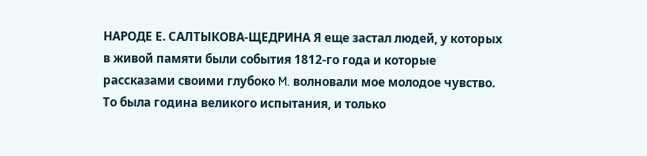НАРОДЕ Е. САЛТЫКОВА-ЩЕДРИНА Я еще застал людей, у которых в живой памяти были события 1812-го года и которые рассказами своими глубоко M. волновали мое молодое чувство. То была година великого испытания, и только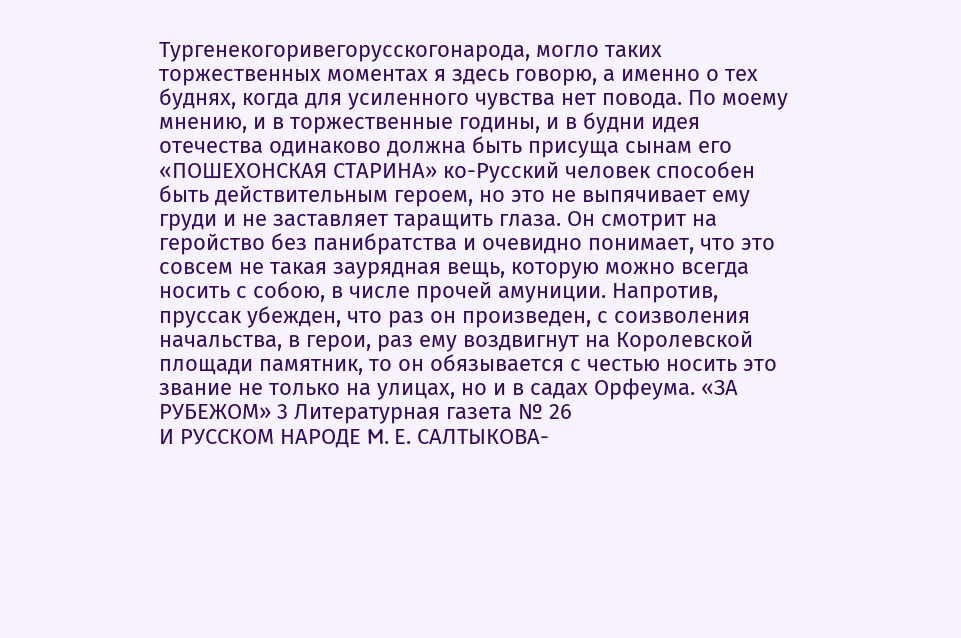Тургенекогоривегорусскогонарода, могло таких торжественных моментах я здесь говорю, а именно о тех буднях, когда для усиленного чувства нет повода. По моему мнению, и в торжественные годины, и в будни идея отечества одинаково должна быть присуща сынам его «ПОШЕХОНСКАЯ СТАРИНА» ко-Русский человек способен быть действительным героем, но это не выпячивает ему груди и не заставляет таращить глаза. Он смотрит на геройство без панибратства и очевидно понимает, что это совсем не такая заурядная вещь, которую можно всегда носить с собою, в числе прочей амуниции. Напротив, пруссак убежден, что раз он произведен, с соизволения начальства, в герои, раз ему воздвигнут на Королевской площади памятник, то он обязывается с честью носить это звание не только на улицах, но и в садах Орфеума. «ЗА РУБЕЖОМ» 3 Литературная газета № 26
И РУССКОМ НАРОДЕ M. Е. САЛТЫКОВА-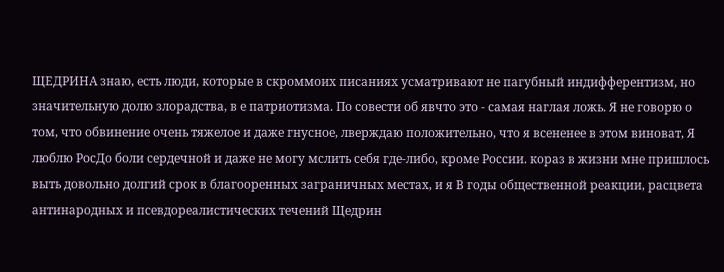ЩЕДРИНА знаю, есть люди, которые в скроммоих писаниях усматривают не пагубный индифферентизм, но значительную долю злорадства, в е патриотизма. По совести об явчто это - самая наглая ложь. Я не говорю о том, что обвинение очень тяжелое и даже гнусное, лверждаю положительно, что я всененее в этом виноват, Я люблю РосДо боли сердечной и даже не могу мслить себя где-либо, кроме России. кораз в жизни мне пришлось выть довольно долгий срок в благооренных заграничных местах, и я В годы общественной реакции, расцвета антинародных и псевдореалистических течений Щедрин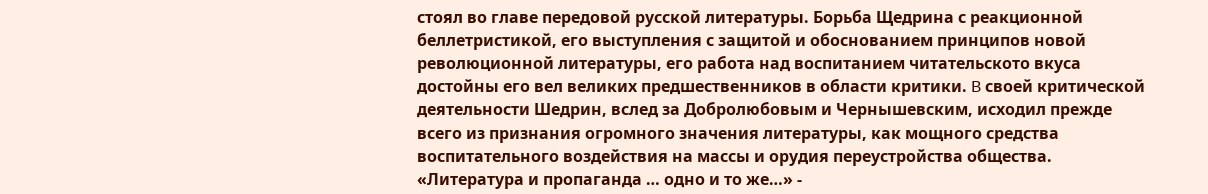стоял во главе передовой русской литературы. Борьба Щедрина с реакционной беллетристикой, его выступления с защитой и обоснованием принципов новой революционной литературы, его работа над воспитанием читательското вкуса достойны его вел великих предшественников в области критики. B своей критической деятельности Шедрин, вслед за Добролюбовым и Чернышевским, исходил прежде всего из признания огромного значения литературы, как мощного средства воспитательного воздействия на массы и орудия переустройства общества. «Литература и пропаганда … одно и то же…» -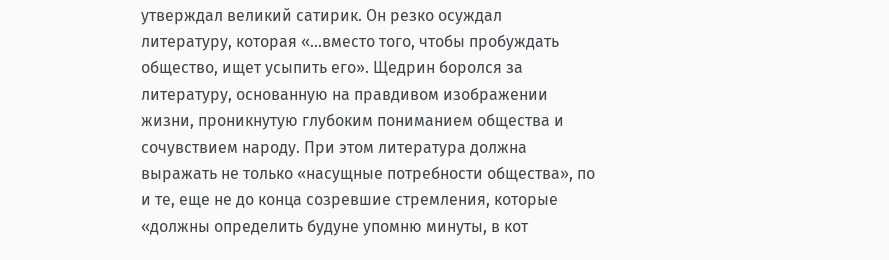утверждал великий сатирик. Он резко осуждал литературу, которая «…вместо того, чтобы пробуждать общество, ищет усыпить его». Щедрин боролся за литературу, основанную на правдивом изображении жизни, проникнутую глубоким пониманием общества и сочувствием народу. При этом литература должна выражать не только «насущные потребности общества», по и те, еще не до конца созревшие стремления, которые «должны определить будуне упомню минуты, в кот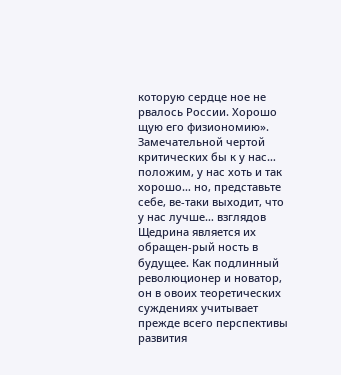которую сердце ное не рвалось России. Хорошо щую его физиономию». Замечательной чертой критических бы к у нас… положим, у нас хоть и так хорошо… но, представьте себе, ве-таки выходит, что у нас лучше… взглядов Щедрина является их обращен-рый ность в будущее. Как подлинный революционер и новатор, он в овоих теоретических суждениях учитывает прежде всего перспективы развития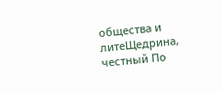общества и литеЩедрина, честный По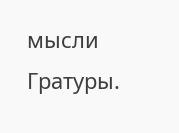мысли Гратуры.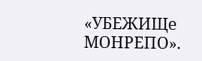«УБЕЖИЩе МОНРЕПО».